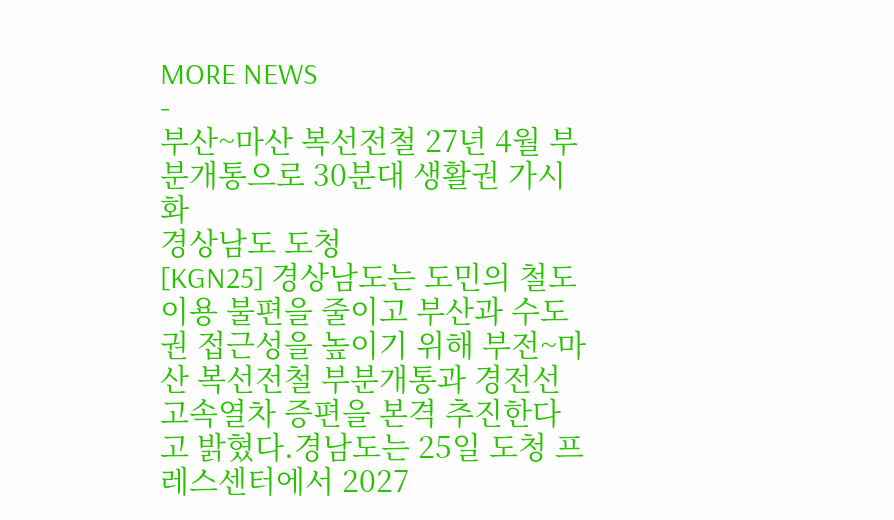MORE NEWS
-
부산~마산 복선전철 27년 4월 부분개통으로 30분대 생활권 가시화
경상남도 도청
[KGN25] 경상남도는 도민의 철도 이용 불편을 줄이고 부산과 수도권 접근성을 높이기 위해 부전~마산 복선전철 부분개통과 경전선 고속열차 증편을 본격 추진한다고 밝혔다.경남도는 25일 도청 프레스센터에서 2027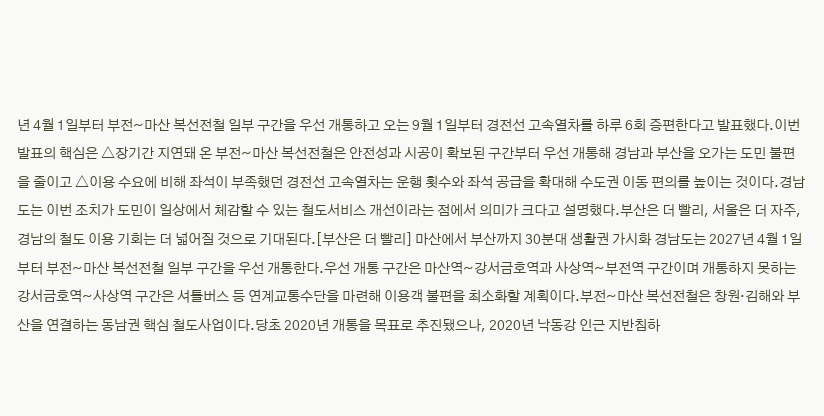년 4월 1일부터 부전~마산 복선전철 일부 구간을 우선 개통하고 오는 9월 1일부터 경전선 고속열차를 하루 6회 증편한다고 발표했다.이번 발표의 핵심은 △장기간 지연돼 온 부전~마산 복선전철은 안전성과 시공이 확보된 구간부터 우선 개통해 경남과 부산을 오가는 도민 불편을 줄이고 △이용 수요에 비해 좌석이 부족했던 경전선 고속열차는 운행 횟수와 좌석 공급을 확대해 수도권 이동 편의를 높이는 것이다.경남도는 이번 조치가 도민이 일상에서 체감할 수 있는 철도서비스 개선이라는 점에서 의미가 크다고 설명했다.부산은 더 빨리, 서울은 더 자주, 경남의 철도 이용 기회는 더 넓어질 것으로 기대된다.[부산은 더 빨리] 마산에서 부산까지 30분대 생활권 가시화 경남도는 2027년 4월 1일부터 부전~마산 복선전철 일부 구간을 우선 개통한다.우선 개통 구간은 마산역~강서금호역과 사상역~부전역 구간이며 개통하지 못하는 강서금호역~사상역 구간은 셔틀버스 등 연계교통수단을 마련해 이용객 불편을 최소화할 계획이다.부전~마산 복선전철은 창원·김해와 부산을 연결하는 동남권 핵심 철도사업이다.당초 2020년 개통을 목표로 추진됐으나, 2020년 낙동강 인근 지반침하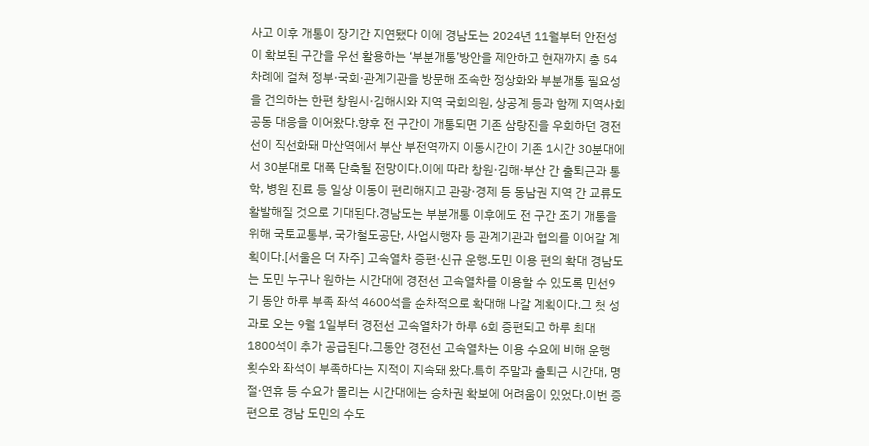사고 이후 개통이 장기간 지연됐다 이에 경남도는 2024년 11월부터 안전성이 확보된 구간을 우선 활용하는 ‘부분개통’방안을 제안하고 현재까지 총 54차례에 걸쳐 정부·국회·관계기관을 방문해 조속한 정상화와 부분개통 필요성을 건의하는 한편 창원시·김해시와 지역 국회의원, 상공계 등과 함께 지역사회 공동 대응을 이어왔다.향후 전 구간이 개통되면 기존 삼랑진을 우회하던 경전선이 직선화돼 마산역에서 부산 부전역까지 이동시간이 기존 1시간 30분대에서 30분대로 대폭 단축될 전망이다.이에 따라 창원·김해·부산 간 출퇴근과 통학, 병원 진료 등 일상 이동이 편리해지고 관광·경제 등 동남권 지역 간 교류도 활발해질 것으로 기대된다.경남도는 부분개통 이후에도 전 구간 조기 개통을 위해 국토교통부, 국가철도공단, 사업시행자 등 관계기관과 협의를 이어갈 계획이다.[서울은 더 자주] 고속열차 증편·신규 운행.도민 이용 편의 확대 경남도는 도민 누구나 원하는 시간대에 경전선 고속열차를 이용할 수 있도록 민선9기 동안 하루 부족 좌석 4600석을 순차적으로 확대해 나갈 계획이다.그 첫 성과로 오는 9월 1일부터 경전선 고속열차가 하루 6회 증편되고 하루 최대 1800석이 추가 공급된다.그동안 경전선 고속열차는 이용 수요에 비해 운행 횟수와 좌석이 부족하다는 지적이 지속돼 왔다.특히 주말과 출퇴근 시간대, 명절·연휴 등 수요가 몰리는 시간대에는 승차권 확보에 어려움이 있었다.이번 증편으로 경남 도민의 수도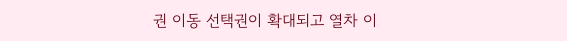권 이동 선택권이 확대되고 열차 이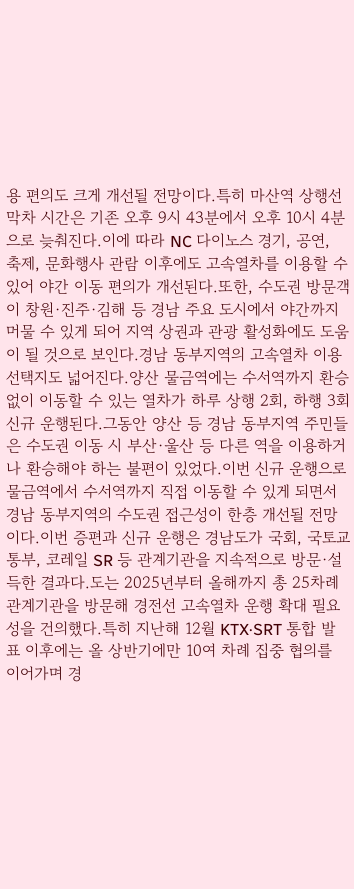용 편의도 크게 개선될 전망이다.특히 마산역 상행선 막차 시간은 기존 오후 9시 43분에서 오후 10시 4분으로 늦춰진다.이에 따라 NC 다이노스 경기, 공연, 축제, 문화행사 관람 이후에도 고속열차를 이용할 수 있어 야간 이동 편의가 개선된다.또한, 수도권 방문객이 창원·진주·김해 등 경남 주요 도시에서 야간까지 머물 수 있게 되어 지역 상권과 관광 활성화에도 도움이 될 것으로 보인다.경남 동부지역의 고속열차 이용 선택지도 넓어진다.양산 물금역에는 수서역까지 환승 없이 이동할 수 있는 열차가 하루 상행 2회, 하행 3회 신규 운행된다.그동안 양산 등 경남 동부지역 주민들은 수도권 이동 시 부산·울산 등 다른 역을 이용하거나 환승해야 하는 불편이 있었다.이번 신규 운행으로 물금역에서 수서역까지 직접 이동할 수 있게 되면서 경남 동부지역의 수도권 접근성이 한층 개선될 전망이다.이번 증편과 신규 운행은 경남도가 국회, 국토교통부, 코레일 SR 등 관계기관을 지속적으로 방문·설득한 결과다.도는 2025년부터 올해까지 총 25차례 관계기관을 방문해 경전선 고속열차 운행 확대 필요성을 건의했다.특히 지난해 12월 KTX·SRT 통합 발표 이후에는 올 상반기에만 10여 차례 집중 협의를 이어가며 경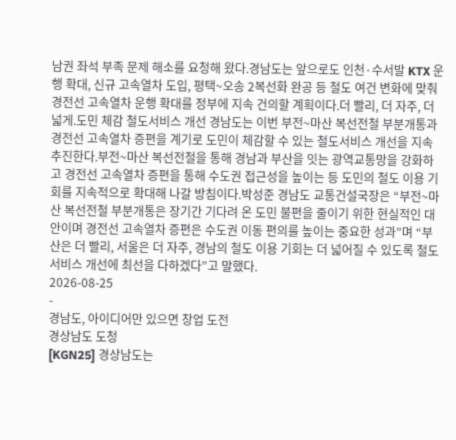남권 좌석 부족 문제 해소를 요청해 왔다.경남도는 앞으로도 인천·수서발 KTX 운행 확대, 신규 고속열차 도입, 평택~오송 2복선화 완공 등 철도 여건 변화에 맞춰 경전선 고속열차 운행 확대를 정부에 지속 건의할 계획이다.더 빨리, 더 자주, 더 넓게.도민 체감 철도서비스 개선 경남도는 이번 부전~마산 복선전철 부분개통과 경전선 고속열차 증편을 계기로 도민이 체감할 수 있는 철도서비스 개선을 지속 추진한다.부전~마산 복선전철을 통해 경남과 부산을 잇는 광역교통망을 강화하고 경전선 고속열차 증편을 통해 수도권 접근성을 높이는 등 도민의 철도 이용 기회를 지속적으로 확대해 나갈 방침이다.박성준 경남도 교통건설국장은 “부전~마산 복선전철 부분개통은 장기간 기다려 온 도민 불편을 줄이기 위한 현실적인 대안이며 경전선 고속열차 증편은 수도권 이동 편의를 높이는 중요한 성과”며 “부산은 더 빨리, 서울은 더 자주, 경남의 철도 이용 기회는 더 넓어질 수 있도록 철도서비스 개선에 최선을 다하겠다”고 말했다.
2026-08-25
-
경남도, 아이디어만 있으면 창업 도전
경상남도 도청
[KGN25] 경상남도는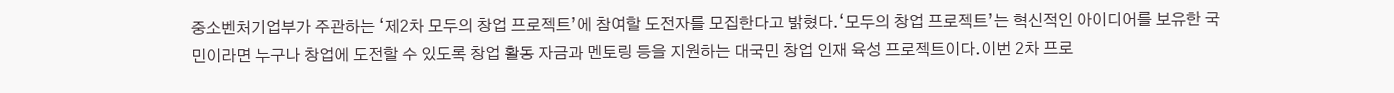중소벤처기업부가 주관하는 ‘제2차 모두의 창업 프로젝트’에 참여할 도전자를 모집한다고 밝혔다.‘모두의 창업 프로젝트’는 혁신적인 아이디어를 보유한 국민이라면 누구나 창업에 도전할 수 있도록 창업 활동 자금과 멘토링 등을 지원하는 대국민 창업 인재 육성 프로젝트이다.이번 2차 프로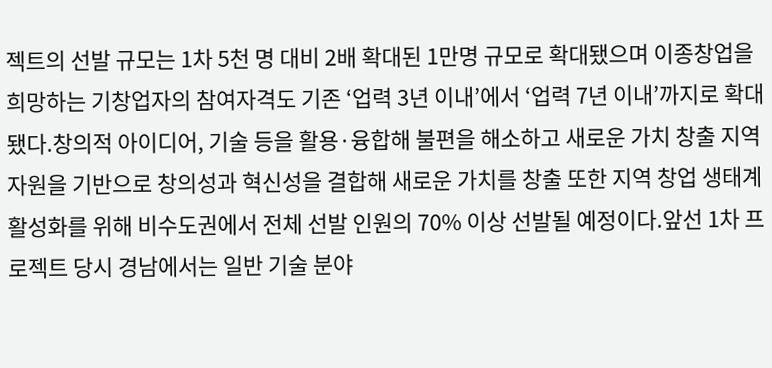젝트의 선발 규모는 1차 5천 명 대비 2배 확대된 1만명 규모로 확대됐으며 이종창업을 희망하는 기창업자의 참여자격도 기존 ‘업력 3년 이내’에서 ‘업력 7년 이내’까지로 확대됐다.창의적 아이디어, 기술 등을 활용·융합해 불편을 해소하고 새로운 가치 창출 지역자원을 기반으로 창의성과 혁신성을 결합해 새로운 가치를 창출 또한 지역 창업 생태계 활성화를 위해 비수도권에서 전체 선발 인원의 70% 이상 선발될 예정이다.앞선 1차 프로젝트 당시 경남에서는 일반 기술 분야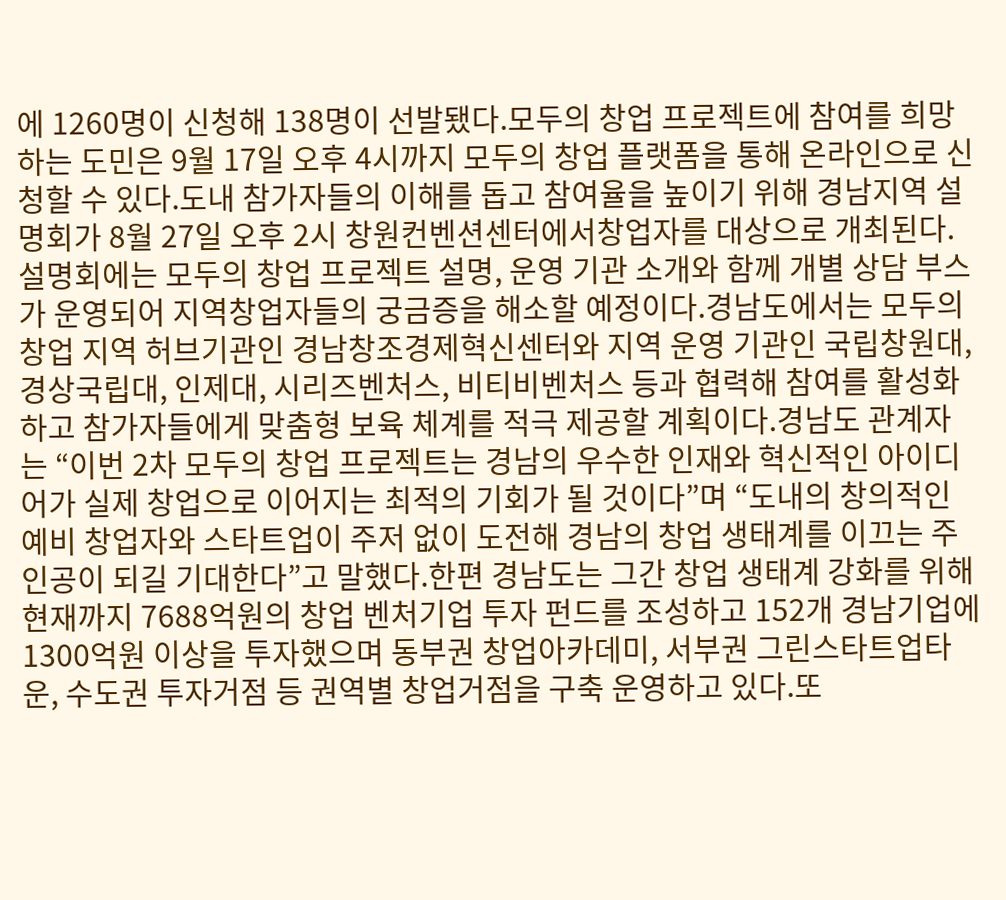에 1260명이 신청해 138명이 선발됐다.모두의 창업 프로젝트에 참여를 희망하는 도민은 9월 17일 오후 4시까지 모두의 창업 플랫폼을 통해 온라인으로 신청할 수 있다.도내 참가자들의 이해를 돕고 참여율을 높이기 위해 경남지역 설명회가 8월 27일 오후 2시 창원컨벤션센터에서창업자를 대상으로 개최된다.설명회에는 모두의 창업 프로젝트 설명, 운영 기관 소개와 함께 개별 상담 부스가 운영되어 지역창업자들의 궁금증을 해소할 예정이다.경남도에서는 모두의 창업 지역 허브기관인 경남창조경제혁신센터와 지역 운영 기관인 국립창원대, 경상국립대, 인제대, 시리즈벤처스, 비티비벤처스 등과 협력해 참여를 활성화하고 참가자들에게 맞춤형 보육 체계를 적극 제공할 계획이다.경남도 관계자는 “이번 2차 모두의 창업 프로젝트는 경남의 우수한 인재와 혁신적인 아이디어가 실제 창업으로 이어지는 최적의 기회가 될 것이다”며 “도내의 창의적인 예비 창업자와 스타트업이 주저 없이 도전해 경남의 창업 생태계를 이끄는 주인공이 되길 기대한다”고 말했다.한편 경남도는 그간 창업 생태계 강화를 위해 현재까지 7688억원의 창업 벤처기업 투자 펀드를 조성하고 152개 경남기업에 1300억원 이상을 투자했으며 동부권 창업아카데미, 서부권 그린스타트업타운, 수도권 투자거점 등 권역별 창업거점을 구축 운영하고 있다.또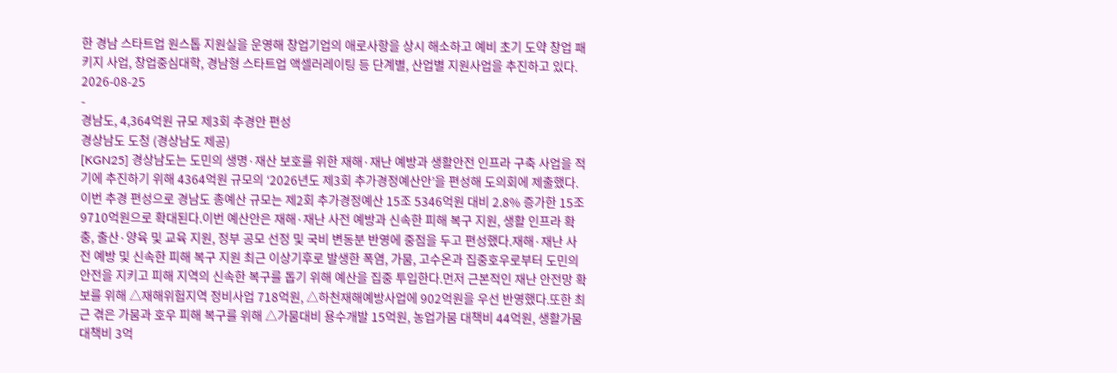한 경남 스타트업 원스톱 지원실을 운영해 창업기업의 애로사항을 상시 해소하고 예비 초기 도약 창업 패키지 사업, 창업중심대학, 경남형 스타트업 액셀러레이팅 등 단계별, 산업별 지원사업을 추진하고 있다.
2026-08-25
-
경남도, 4,364억원 규모 제3회 추경안 편성
경상남도 도청 (경상남도 제공)
[KGN25] 경상남도는 도민의 생명·재산 보호를 위한 재해·재난 예방과 생활안전 인프라 구축 사업을 적기에 추진하기 위해 4364억원 규모의 ‘2026년도 제3회 추가경정예산안’을 편성해 도의회에 제출했다.이번 추경 편성으로 경남도 총예산 규모는 제2회 추가경정예산 15조 5346억원 대비 2.8% 증가한 15조 9710억원으로 확대된다.이번 예산안은 재해·재난 사전 예방과 신속한 피해 복구 지원, 생활 인프라 확충, 출산·양육 및 교육 지원, 정부 공모 선정 및 국비 변동분 반영에 중점을 두고 편성했다.재해·재난 사전 예방 및 신속한 피해 복구 지원 최근 이상기후로 발생한 폭염, 가뭄, 고수온과 집중호우로부터 도민의 안전을 지키고 피해 지역의 신속한 복구를 돕기 위해 예산을 집중 투입한다.먼저 근본적인 재난 안전망 확보를 위해 △재해위험지역 정비사업 718억원, △하천재해예방사업에 902억원을 우선 반영했다.또한 최근 겪은 가뭄과 호우 피해 복구를 위해 △가뭄대비 용수개발 15억원, 농업가뭄 대책비 44억원, 생활가뭄 대책비 3억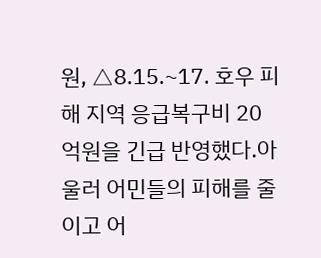원, △8.15.~17. 호우 피해 지역 응급복구비 20억원을 긴급 반영했다.아울러 어민들의 피해를 줄이고 어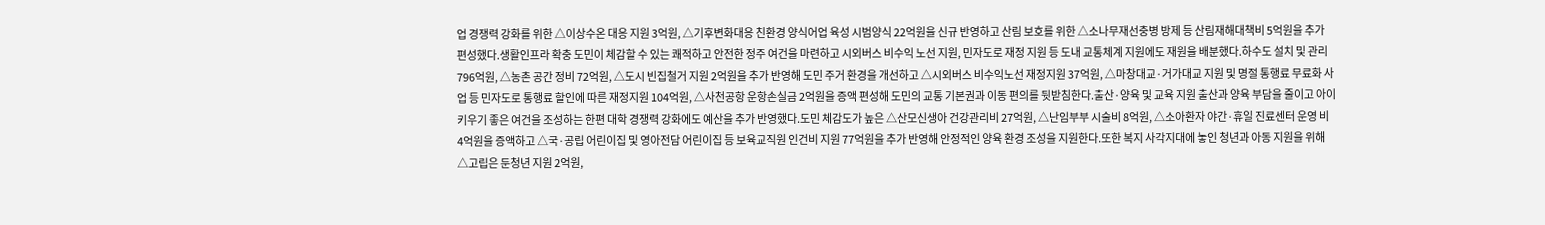업 경쟁력 강화를 위한 △이상수온 대응 지원 3억원, △기후변화대응 친환경 양식어업 육성 시범양식 22억원을 신규 반영하고 산림 보호를 위한 △소나무재선충병 방제 등 산림재해대책비 5억원을 추가 편성했다.생활인프라 확충 도민이 체감할 수 있는 쾌적하고 안전한 정주 여건을 마련하고 시외버스 비수익 노선 지원, 민자도로 재정 지원 등 도내 교통체계 지원에도 재원을 배분했다.하수도 설치 및 관리 796억원, △농촌 공간 정비 72억원, △도시 빈집철거 지원 2억원을 추가 반영해 도민 주거 환경을 개선하고 △시외버스 비수익노선 재정지원 37억원, △마창대교·거가대교 지원 및 명절 통행료 무료화 사업 등 민자도로 통행료 할인에 따른 재정지원 104억원, △사천공항 운항손실금 2억원을 증액 편성해 도민의 교통 기본권과 이동 편의를 뒷받침한다.출산·양육 및 교육 지원 출산과 양육 부담을 줄이고 아이 키우기 좋은 여건을 조성하는 한편 대학 경쟁력 강화에도 예산을 추가 반영했다.도민 체감도가 높은 △산모신생아 건강관리비 27억원, △난임부부 시술비 8억원, △소아환자 야간·휴일 진료센터 운영 비 4억원을 증액하고 △국·공립 어린이집 및 영아전담 어린이집 등 보육교직원 인건비 지원 77억원을 추가 반영해 안정적인 양육 환경 조성을 지원한다.또한 복지 사각지대에 놓인 청년과 아동 지원을 위해 △고립은 둔청년 지원 2억원,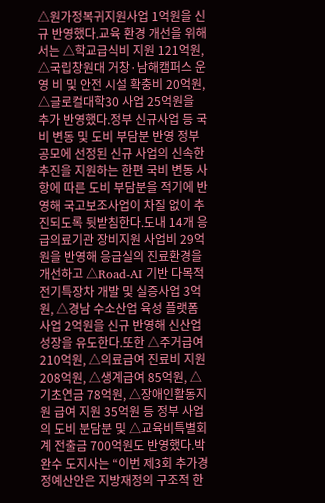△원가정복귀지원사업 1억원을 신규 반영했다.교육 환경 개선을 위해 서는 △학교급식비 지원 121억원, △국립창원대 거창·남해캠퍼스 운영 비 및 안전 시설 확충비 20억원, △글로컬대학30 사업 25억원을 추가 반영했다.정부 신규사업 등 국비 변동 및 도비 부담분 반영 정부 공모에 선정된 신규 사업의 신속한 추진을 지원하는 한편 국비 변동 사항에 따른 도비 부담분을 적기에 반영해 국고보조사업이 차질 없이 추진되도록 뒷받침한다.도내 14개 응급의료기관 장비지원 사업비 29억원을 반영해 응급실의 진료환경을 개선하고 △Road-AI 기반 다목적 전기특장차 개발 및 실증사업 3억원, △경남 수소산업 육성 플랫폼 사업 2억원을 신규 반영해 신산업 성장을 유도한다.또한 △주거급여 210억원, △의료급여 진료비 지원 208억원, △생계급여 85억원, △기초연금 78억원, △장애인활동지원 급여 지원 35억원 등 정부 사업의 도비 분담분 및 △교육비특별회계 전출금 700억원도 반영했다.박완수 도지사는 “이번 제3회 추가경정예산안은 지방재정의 구조적 한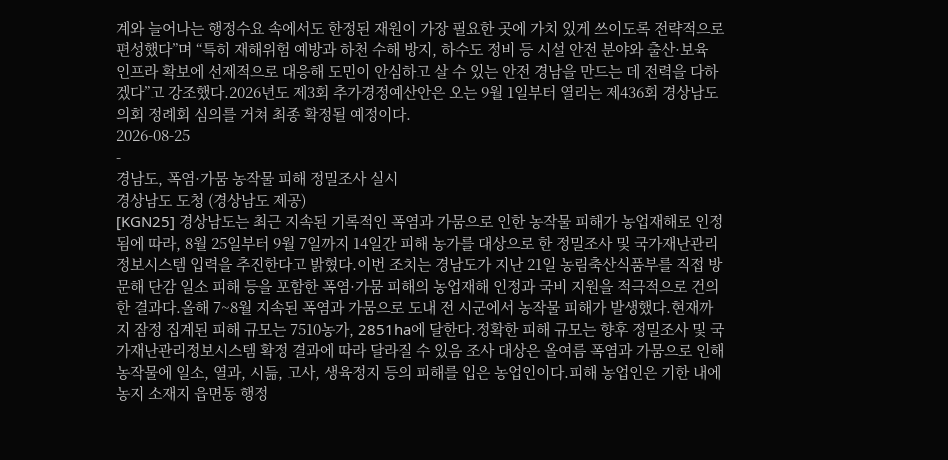계와 늘어나는 행정수요 속에서도 한정된 재원이 가장 필요한 곳에 가치 있게 쓰이도록 전략적으로 편성했다”며 “특히 재해위험 예방과 하천 수해 방지, 하수도 정비 등 시설 안전 분야와 출산·보육 인프라 확보에 선제적으로 대응해 도민이 안심하고 살 수 있는 안전 경남을 만드는 데 전력을 다하겠다”고 강조했다.2026년도 제3회 추가경정예산안은 오는 9월 1일부터 열리는 제436회 경상남도의회 정례회 심의를 거쳐 최종 확정될 예정이다.
2026-08-25
-
경남도, 폭염·가뭄 농작물 피해 정밀조사 실시
경상남도 도청 (경상남도 제공)
[KGN25] 경상남도는 최근 지속된 기록적인 폭염과 가뭄으로 인한 농작물 피해가 농업재해로 인정됨에 따라, 8월 25일부터 9월 7일까지 14일간 피해 농가를 대상으로 한 정밀조사 및 국가재난관리정보시스템 입력을 추진한다고 밝혔다.이번 조치는 경남도가 지난 21일 농림축산식품부를 직접 방문해 단감 일소 피해 등을 포함한 폭염·가뭄 피해의 농업재해 인정과 국비 지원을 적극적으로 건의한 결과다.올해 7~8월 지속된 폭염과 가뭄으로 도내 전 시군에서 농작물 피해가 발생했다.현재까지 잠정 집계된 피해 규모는 7510농가, 2851ha에 달한다.정확한 피해 규모는 향후 정밀조사 및 국가재난관리정보시스템 확정 결과에 따라 달라질 수 있음 조사 대상은 올여름 폭염과 가뭄으로 인해 농작물에 일소, 열과, 시듦, 고사, 생육정지 등의 피해를 입은 농업인이다.피해 농업인은 기한 내에 농지 소재지 읍면동 행정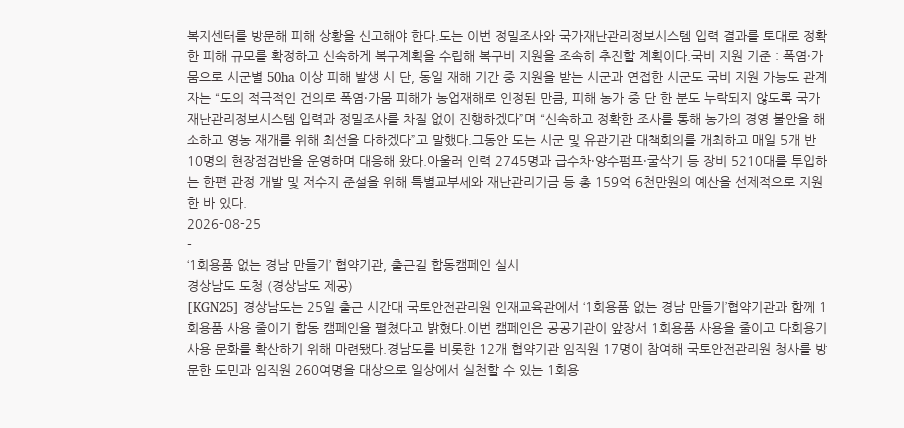복지센터를 방문해 피해 상황을 신고해야 한다.도는 이번 정밀조사와 국가재난관리정보시스템 입력 결과를 토대로 정확한 피해 규모를 확정하고 신속하게 복구계획을 수립해 복구비 지원을 조속히 추진할 계획이다.국비 지원 기준 : 폭염·가뭄으로 시군별 50ha 이상 피해 발생 시 단, 동일 재해 기간 중 지원을 받는 시군과 연접한 시군도 국비 지원 가능도 관계자는 “도의 적극적인 건의로 폭염·가뭄 피해가 농업재해로 인정된 만큼, 피해 농가 중 단 한 분도 누락되지 않도록 국가재난관리정보시스템 입력과 정밀조사를 차질 없이 진행하겠다”며 “신속하고 정확한 조사를 통해 농가의 경영 불안을 해소하고 영농 재개를 위해 최선을 다하겠다”고 말했다.그동안 도는 시군 및 유관기관 대책회의를 개최하고 매일 5개 반 10명의 현장점검반을 운영하며 대응해 왔다.아울러 인력 2745명과 급수차·양수펌프·굴삭기 등 장비 5210대를 투입하는 한편 관정 개발 및 저수지 준설을 위해 특별교부세와 재난관리기금 등 총 159억 6천만원의 예산을 선제적으로 지원한 바 있다.
2026-08-25
-
‘1회용품 없는 경남 만들기’ 협약기관, 출근길 합동캠페인 실시
경상남도 도청 (경상남도 제공)
[KGN25] 경상남도는 25일 출근 시간대 국토안전관리원 인재교육관에서 ‘1회용품 없는 경남 만들기’협약기관과 함께 1회용품 사용 줄이기 합동 캠페인을 펼쳤다고 밝혔다.이번 캠페인은 공공기관이 앞장서 1회용품 사용을 줄이고 다회용기 사용 문화를 확산하기 위해 마련됐다.경남도를 비롯한 12개 협약기관 임직원 17명이 참여해 국토안전관리원 청사를 방문한 도민과 임직원 260여명을 대상으로 일상에서 실천할 수 있는 1회용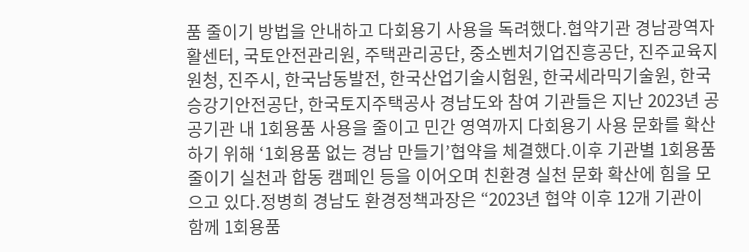품 줄이기 방법을 안내하고 다회용기 사용을 독려했다.협약기관 경남광역자활센터, 국토안전관리원, 주택관리공단, 중소벤처기업진흥공단, 진주교육지원청, 진주시, 한국남동발전, 한국산업기술시험원, 한국세라믹기술원, 한국승강기안전공단, 한국토지주택공사 경남도와 참여 기관들은 지난 2023년 공공기관 내 1회용품 사용을 줄이고 민간 영역까지 다회용기 사용 문화를 확산하기 위해 ‘1회용품 없는 경남 만들기’협약을 체결했다.이후 기관별 1회용품 줄이기 실천과 합동 캠페인 등을 이어오며 친환경 실천 문화 확산에 힘을 모으고 있다.정병희 경남도 환경정책과장은 “2023년 협약 이후 12개 기관이 함께 1회용품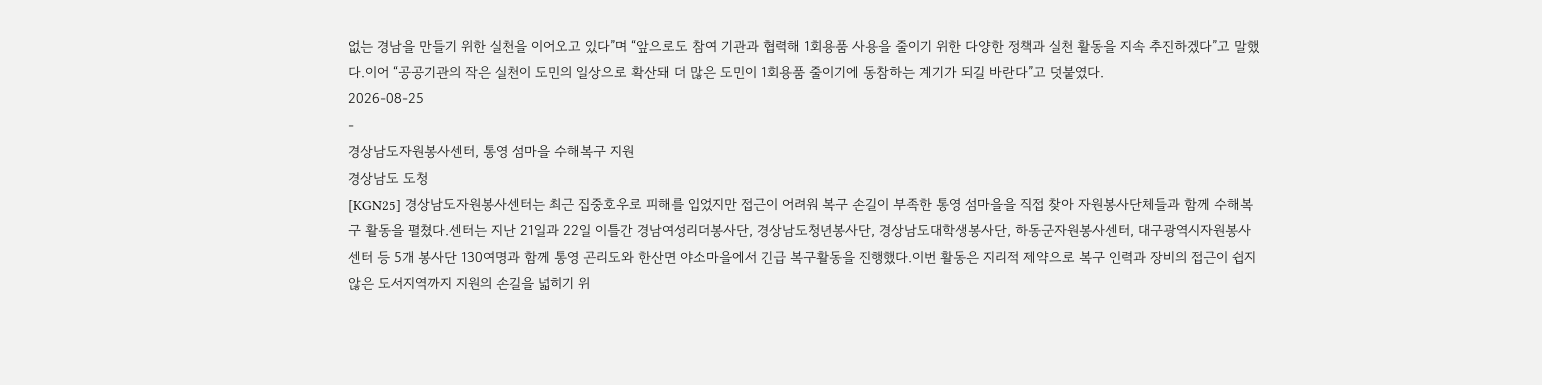없는 경남을 만들기 위한 실천을 이어오고 있다”며 “앞으로도 참여 기관과 협력해 1회용품 사용을 줄이기 위한 다양한 정책과 실천 활동을 지속 추진하겠다”고 말했다.이어 “공공기관의 작은 실천이 도민의 일상으로 확산돼 더 많은 도민이 1회용품 줄이기에 동참하는 계기가 되길 바란다”고 덧붙였다.
2026-08-25
-
경상남도자원봉사센터, 통영 섬마을 수해복구 지원
경상남도 도청
[KGN25] 경상남도자원봉사센터는 최근 집중호우로 피해를 입었지만 접근이 어려워 복구 손길이 부족한 통영 섬마을을 직접 찾아 자원봉사단체들과 함께 수해복구 활동을 펼쳤다.센터는 지난 21일과 22일 이틀간 경남여성리더봉사단, 경상남도청년봉사단, 경상남도대학생봉사단, 하동군자원봉사센터, 대구광역시자원봉사센터 등 5개 봉사단 130여명과 함께 통영 곤리도와 한산면 야소마을에서 긴급 복구활동을 진행했다.이번 활동은 지리적 제약으로 복구 인력과 장비의 접근이 쉽지 않은 도서지역까지 지원의 손길을 넓히기 위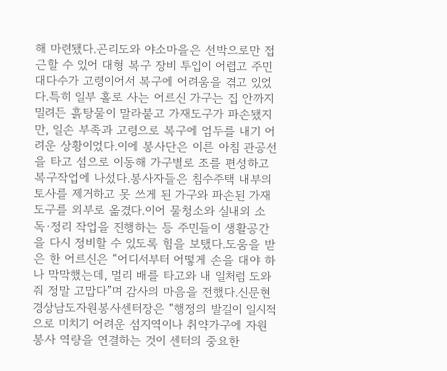해 마련됐다.곤리도와 야소마을은 선박으로만 접근할 수 있어 대형 복구 장비 투입이 어렵고 주민 대다수가 고령이어서 복구에 어려움을 겪고 있었다.특히 일부 홀로 사는 어르신 가구는 집 안까지 밀려든 흙탕물이 말라붙고 가재도구가 파손됐지만, 일손 부족과 고령으로 복구에 엄두를 내기 어려운 상황이었다.이에 봉사단은 이른 아침 관공선을 타고 섬으로 이동해 가구별로 조를 편성하고 복구작업에 나섰다.봉사자들은 침수주택 내부의 토사를 제거하고 못 쓰게 된 가구와 파손된 가재도구를 외부로 옮겼다.이어 물청소와 실내외 소독·정리 작업을 진행하는 등 주민들이 생활공간을 다시 정비할 수 있도록 힘을 보탰다.도움을 받은 한 어르신은 “어디서부터 어떻게 손을 대야 하나 막막했는데, 멀리 배를 타고와 내 일처럼 도와줘 정말 고맙다”며 감사의 마음을 전했다.신문현 경상남도자원봉사센터장은 “행정의 발길이 일시적으로 미치기 어려운 섬지역이나 취약가구에 자원봉사 역량을 연결하는 것이 센터의 중요한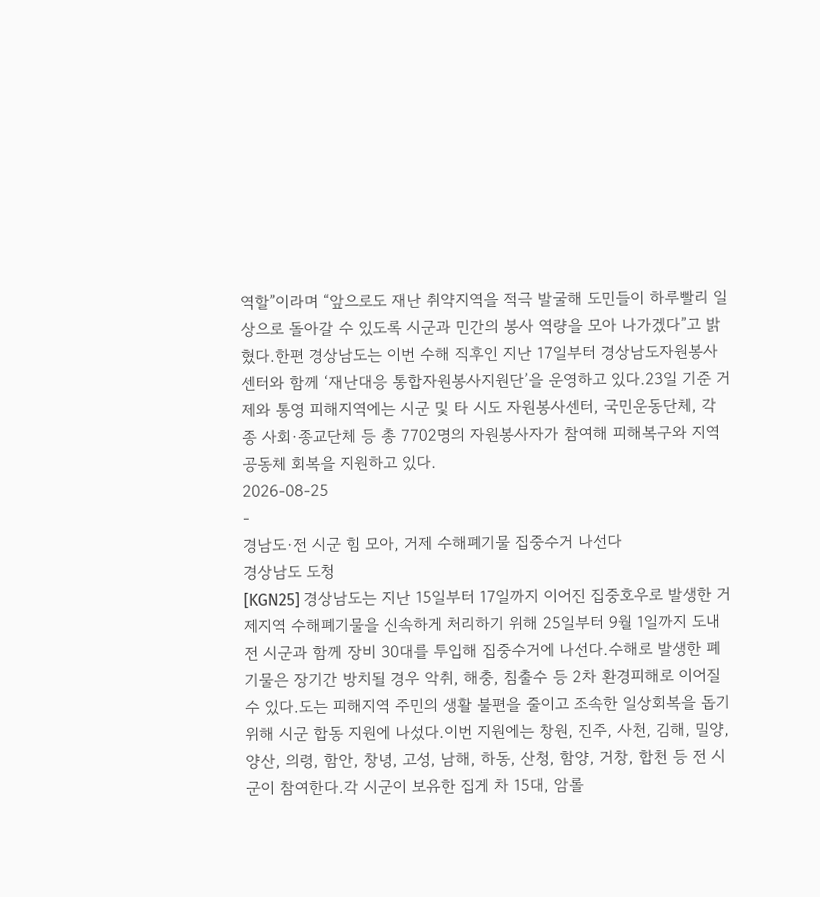역할”이라며 “앞으로도 재난 취약지역을 적극 발굴해 도민들이 하루빨리 일상으로 돌아갈 수 있도록 시군과 민간의 봉사 역량을 모아 나가겠다”고 밝혔다.한편 경상남도는 이번 수해 직후인 지난 17일부터 경상남도자원봉사센터와 함께 ‘재난대응 통합자원봉사지원단’을 운영하고 있다.23일 기준 거제와 통영 피해지역에는 시군 및 타 시도 자원봉사센터, 국민운동단체, 각종 사회·종교단체 등 총 7702명의 자원봉사자가 참여해 피해복구와 지역공동체 회복을 지원하고 있다.
2026-08-25
-
경남도·전 시군 힘 모아, 거제 수해폐기물 집중수거 나선다
경상남도 도청
[KGN25] 경상남도는 지난 15일부터 17일까지 이어진 집중호우로 발생한 거제지역 수해폐기물을 신속하게 처리하기 위해 25일부터 9월 1일까지 도내 전 시군과 함께 장비 30대를 투입해 집중수거에 나선다.수해로 발생한 폐기물은 장기간 방치될 경우 악취, 해충, 침출수 등 2차 환경피해로 이어질 수 있다.도는 피해지역 주민의 생활 불편을 줄이고 조속한 일상회복을 돕기 위해 시군 합동 지원에 나섰다.이번 지원에는 창원, 진주, 사천, 김해, 밀양, 양산, 의령, 함안, 창녕, 고성, 남해, 하동, 산청, 함양, 거창, 합천 등 전 시군이 참여한다.각 시군이 보유한 집게 차 15대, 암롤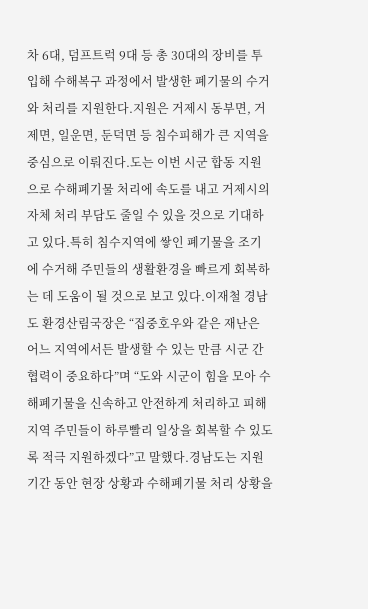차 6대, 덤프트럭 9대 등 총 30대의 장비를 투입해 수해복구 과정에서 발생한 폐기물의 수거와 처리를 지원한다.지원은 거제시 동부면, 거제면, 일운면, 둔덕면 등 침수피해가 큰 지역을 중심으로 이뤄진다.도는 이번 시군 합동 지원으로 수해폐기물 처리에 속도를 내고 거제시의 자체 처리 부담도 줄일 수 있을 것으로 기대하고 있다.특히 침수지역에 쌓인 폐기물을 조기에 수거해 주민들의 생활환경을 빠르게 회복하는 데 도움이 될 것으로 보고 있다.이재철 경남도 환경산림국장은 “집중호우와 같은 재난은 어느 지역에서든 발생할 수 있는 만큼 시군 간 협력이 중요하다”며 “도와 시군이 힘을 모아 수해폐기물을 신속하고 안전하게 처리하고 피해지역 주민들이 하루빨리 일상을 회복할 수 있도록 적극 지원하겠다”고 말했다.경남도는 지원 기간 동안 현장 상황과 수해폐기물 처리 상황을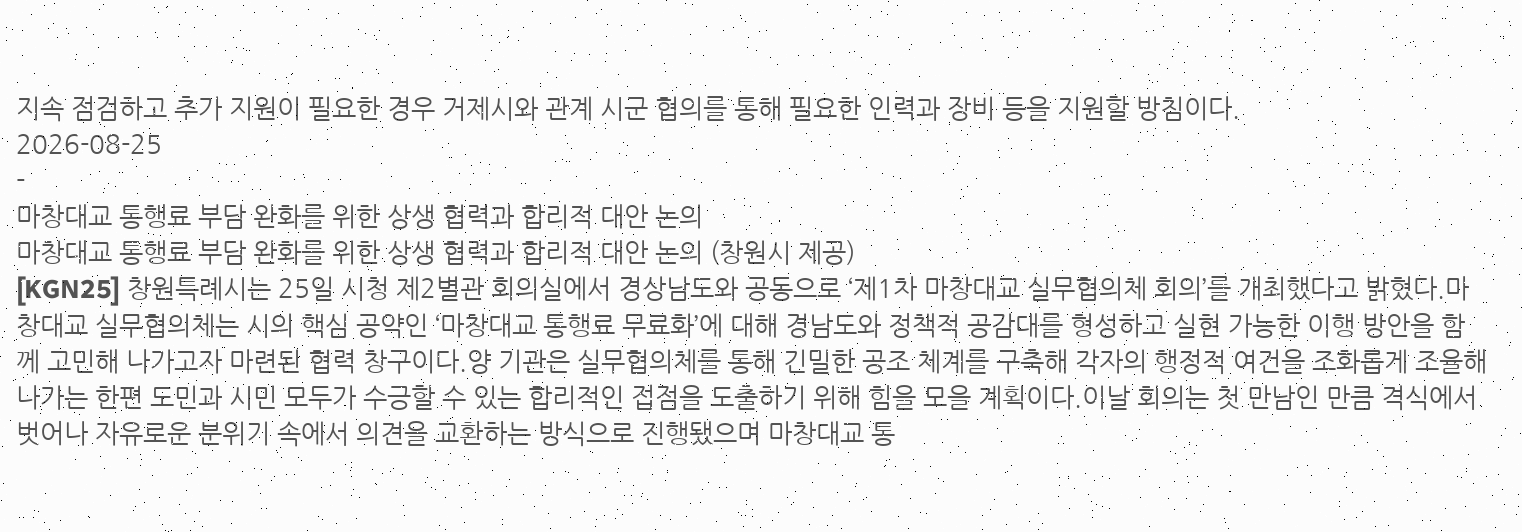지속 점검하고 추가 지원이 필요한 경우 거제시와 관계 시군 협의를 통해 필요한 인력과 장비 등을 지원할 방침이다.
2026-08-25
-
마창대교 통행료 부담 완화를 위한 상생 협력과 합리적 대안 논의
마창대교 통행료 부담 완화를 위한 상생 협력과 합리적 대안 논의 (창원시 제공)
[KGN25] 창원특례시는 25일 시청 제2별관 회의실에서 경상남도와 공동으로 ‘제1차 마창대교 실무협의체 회의’를 개최했다고 밝혔다.마창대교 실무협의체는 시의 핵심 공약인 ‘마창대교 통행료 무료화’에 대해 경남도와 정책적 공감대를 형성하고 실현 가능한 이행 방안을 함께 고민해 나가고자 마련된 협력 창구이다.양 기관은 실무협의체를 통해 긴밀한 공조 체계를 구축해 각자의 행정적 여건을 조화롭게 조율해 나가는 한편 도민과 시민 모두가 수긍할 수 있는 합리적인 접점을 도출하기 위해 힘을 모을 계획이다.이날 회의는 첫 만남인 만큼 격식에서 벗어나 자유로운 분위기 속에서 의견을 교환하는 방식으로 진행됐으며 마창대교 통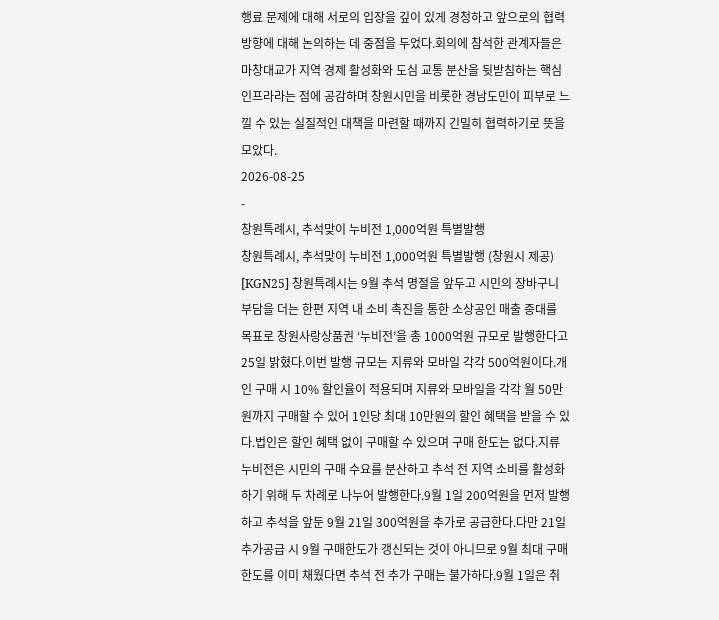행료 문제에 대해 서로의 입장을 깊이 있게 경청하고 앞으로의 협력 방향에 대해 논의하는 데 중점을 두었다.회의에 참석한 관계자들은 마창대교가 지역 경제 활성화와 도심 교통 분산을 뒷받침하는 핵심 인프라라는 점에 공감하며 창원시민을 비롯한 경남도민이 피부로 느낄 수 있는 실질적인 대책을 마련할 때까지 긴밀히 협력하기로 뜻을 모았다.
2026-08-25
-
창원특례시, 추석맞이 누비전 1,000억원 특별발행
창원특례시, 추석맞이 누비전 1,000억원 특별발행 (창원시 제공)
[KGN25] 창원특례시는 9월 추석 명절을 앞두고 시민의 장바구니 부담을 더는 한편 지역 내 소비 촉진을 통한 소상공인 매출 증대를 목표로 창원사랑상품권 ‘누비전’을 총 1000억원 규모로 발행한다고 25일 밝혔다.이번 발행 규모는 지류와 모바일 각각 500억원이다.개인 구매 시 10% 할인율이 적용되며 지류와 모바일을 각각 월 50만원까지 구매할 수 있어 1인당 최대 10만원의 할인 혜택을 받을 수 있다.법인은 할인 혜택 없이 구매할 수 있으며 구매 한도는 없다.지류 누비전은 시민의 구매 수요를 분산하고 추석 전 지역 소비를 활성화하기 위해 두 차례로 나누어 발행한다.9월 1일 200억원을 먼저 발행하고 추석을 앞둔 9월 21일 300억원을 추가로 공급한다.다만 21일 추가공급 시 9월 구매한도가 갱신되는 것이 아니므로 9월 최대 구매한도를 이미 채웠다면 추석 전 추가 구매는 불가하다.9월 1일은 취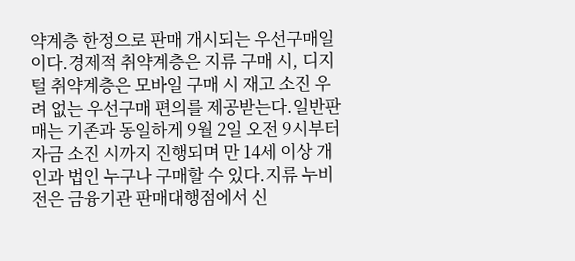약계층 한정으로 판매 개시되는 우선구매일이다.경제적 취약계층은 지류 구매 시, 디지털 취약계층은 모바일 구매 시 재고 소진 우려 없는 우선구매 편의를 제공받는다.일반판매는 기존과 동일하게 9월 2일 오전 9시부터 자금 소진 시까지 진행되며 만 14세 이상 개인과 법인 누구나 구매할 수 있다.지류 누비전은 금융기관 판매대행점에서 신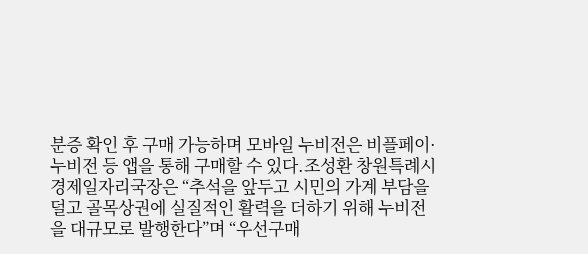분증 확인 후 구매 가능하며 모바일 누비전은 비플페이·누비전 등 앱을 통해 구매할 수 있다.조성환 창원특례시 경제일자리국장은 “추석을 앞두고 시민의 가계 부담을 덜고 골목상권에 실질적인 활력을 더하기 위해 누비전을 대규모로 발행한다”며 “우선구매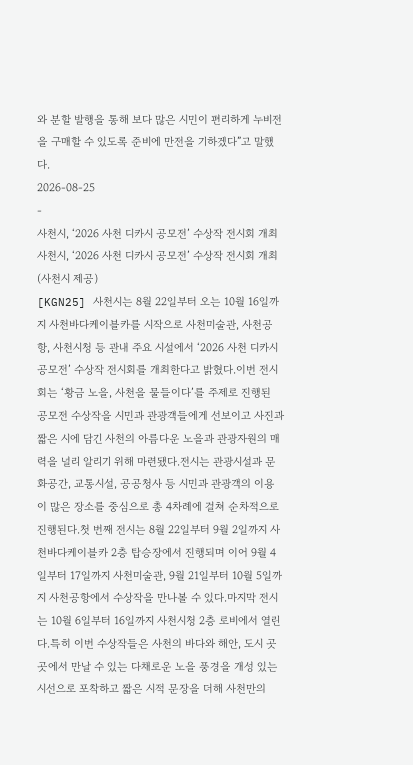와 분할 발행을 통해 보다 많은 시민이 편리하게 누비전을 구매할 수 있도록 준비에 만전을 기하겠다”고 말했다.
2026-08-25
-
사천시, ‘2026 사천 디카시 공모전’ 수상작 전시회 개최
사천시, ‘2026 사천 디카시 공모전’ 수상작 전시회 개최 (사천시 제공)
[KGN25] 사천시는 8월 22일부터 오는 10월 16일까지 사천바다케이블카를 시작으로 사천미술관, 사천공항, 사천시청 등 관내 주요 시설에서 ‘2026 사천 디카시 공모전’ 수상작 전시회를 개최한다고 밝혔다.이번 전시회는 ‘황금 노을, 사천을 물들이다’를 주제로 진행된 공모전 수상작을 시민과 관광객들에게 선보이고 사진과 짧은 시에 담긴 사천의 아름다운 노을과 관광자원의 매력을 널리 알리기 위해 마련됐다.전시는 관광시설과 문화공간, 교통시설, 공공청사 등 시민과 관광객의 이용이 많은 장소를 중심으로 총 4차례에 걸쳐 순차적으로 진행된다.첫 번째 전시는 8월 22일부터 9월 2일까지 사천바다케이블카 2층 탑승장에서 진행되며 이어 9월 4일부터 17일까지 사천미술관, 9월 21일부터 10월 5일까지 사천공항에서 수상작을 만나볼 수 있다.마지막 전시는 10월 6일부터 16일까지 사천시청 2층 로비에서 열린다.특히 이번 수상작들은 사천의 바다와 해안, 도시 곳곳에서 만날 수 있는 다채로운 노을 풍경을 개성 있는 시선으로 포착하고 짧은 시적 문장을 더해 사천만의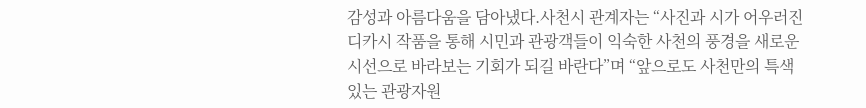감성과 아름다움을 담아냈다.사천시 관계자는 “사진과 시가 어우러진 디카시 작품을 통해 시민과 관광객들이 익숙한 사천의 풍경을 새로운 시선으로 바라보는 기회가 되길 바란다”며 “앞으로도 사천만의 특색 있는 관광자원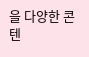을 다양한 콘텐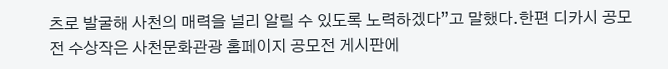츠로 발굴해 사천의 매력을 널리 알릴 수 있도록 노력하겠다”고 말했다.한편 디카시 공모전 수상작은 사천문화관광 홈페이지 공모전 게시판에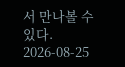서 만나볼 수 있다.
2026-08-25